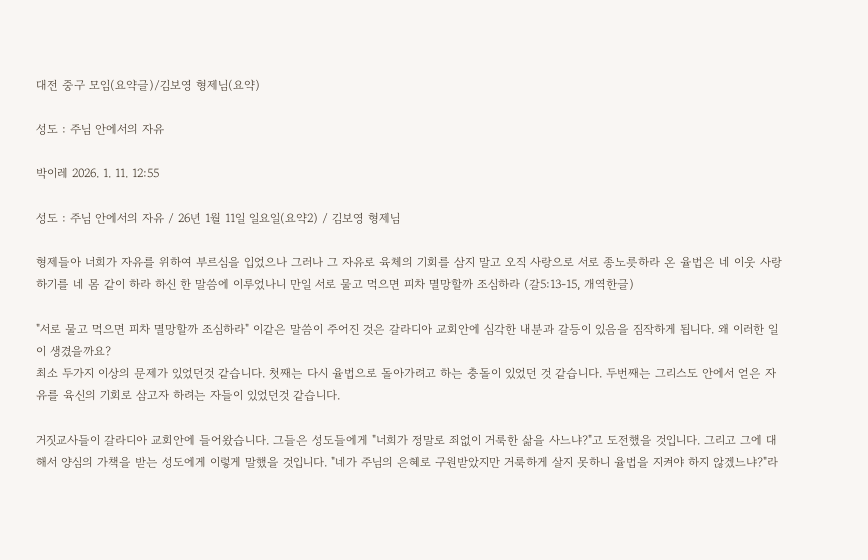대전 중구 모임(요약글)/김보영 형제님(요약)

성도 : 주님 안에서의 자유

박이레 2026. 1. 11. 12:55

성도 : 주님 안에서의 자유 / 26년 1월 11일 일요일(요약2) / 김보영 형제님

형제들아 너희가 자유를 위하여 부르심을 입었으나 그러나 그 자유로 육체의 기회를 삼지 말고 오직 사랑으로 서로 종노릇하라 온 율법은 네 이웃 사랑하기를 네 몸 같이 하라 하신 한 말씀에 이루었나니 만일 서로 물고 먹으면 피차 멸망할까 조심하라 (갈5:13-15, 개역한글)

"서로 물고 먹으면 피차 멸망할까 조심하라" 이같은 말씀이 주어진 것은 갈라디아 교회안에 심각한 내분과 갈등이 있음을 짐작하게 됩니다. 왜 이러한 일이 생겼을까요?
최소 두가지 이상의 문제가 있었던것 같습니다. 첫째는 다시 율법으로 돌아가려고 하는 충돌이 있었던 것 같습니다. 두번째는 그리스도 안에서 얻은 자유를 육신의 기회로 삼고자 하려는 자들이 있었던것 같습니다.

거짓교사들이 갈라디아 교회안에 들어왔습니다. 그들은 성도들에게 "너희가 정말로 죄없이 거룩한 삶을 사느냐?"고 도전했을 것입니다. 그리고 그에 대해서 양심의 가책을 받는 성도에게 이렇게 말했을 것입니다. "네가 주님의 은혜로 구원받았지만 거룩하게 살지 못하니 율법을 지켜야 하지 않겠느냐?"라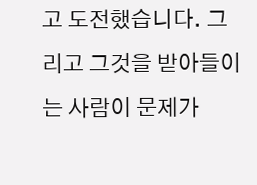고 도전했습니다. 그리고 그것을 받아들이는 사람이 문제가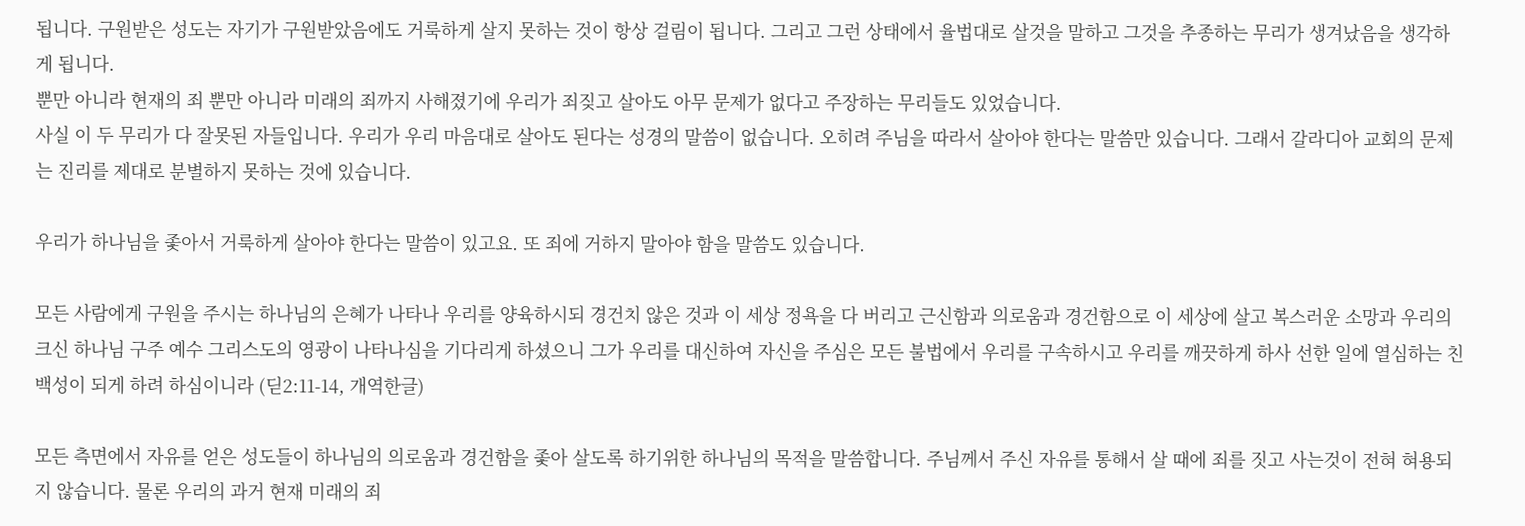됩니다. 구원받은 성도는 자기가 구원받았음에도 거룩하게 살지 못하는 것이 항상 걸림이 됩니다. 그리고 그런 상태에서 율법대로 살것을 말하고 그것을 추종하는 무리가 생겨났음을 생각하게 됩니다.
뿐만 아니라 현재의 죄 뿐만 아니라 미래의 죄까지 사해졌기에 우리가 죄짖고 살아도 아무 문제가 없다고 주장하는 무리들도 있었습니다.
사실 이 두 무리가 다 잘못된 자들입니다. 우리가 우리 마음대로 살아도 된다는 성경의 말씀이 없습니다. 오히려 주님을 따라서 살아야 한다는 말씀만 있습니다. 그래서 갈라디아 교회의 문제는 진리를 제대로 분별하지 못하는 것에 있습니다.

우리가 하나님을 좇아서 거룩하게 살아야 한다는 말씀이 있고요. 또 죄에 거하지 말아야 함을 말씀도 있습니다.

모든 사람에게 구원을 주시는 하나님의 은혜가 나타나 우리를 양육하시되 경건치 않은 것과 이 세상 정욕을 다 버리고 근신함과 의로움과 경건함으로 이 세상에 살고 복스러운 소망과 우리의 크신 하나님 구주 예수 그리스도의 영광이 나타나심을 기다리게 하셨으니 그가 우리를 대신하여 자신을 주심은 모든 불법에서 우리를 구속하시고 우리를 깨끗하게 하사 선한 일에 열심하는 친 백성이 되게 하려 하심이니라 (딛2:11-14, 개역한글)

모든 측면에서 자유를 얻은 성도들이 하나님의 의로움과 경건함을 좇아 살도록 하기위한 하나님의 목적을 말씀합니다. 주님께서 주신 자유를 통해서 살 때에 죄를 짓고 사는것이 전혀 혀용되지 않습니다. 물론 우리의 과거 현재 미래의 죄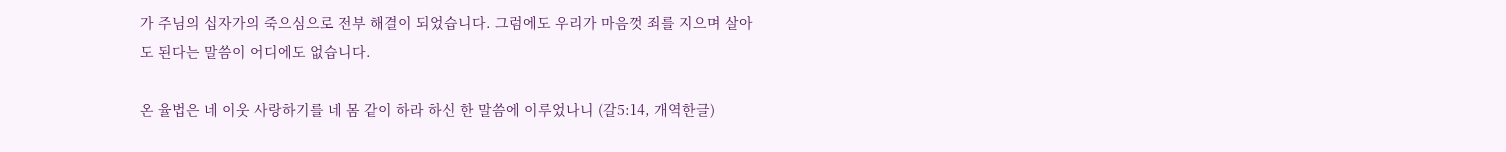가 주님의 십자가의 죽으심으로 전부 해결이 되었습니다. 그럼에도 우리가 마음껏 죄를 지으며 살아도 된다는 말씀이 어디에도 없습니다.

온 율법은 네 이웃 사랑하기를 네 몸 같이 하라 하신 한 말씀에 이루었나니 (갈5:14, 개역한글)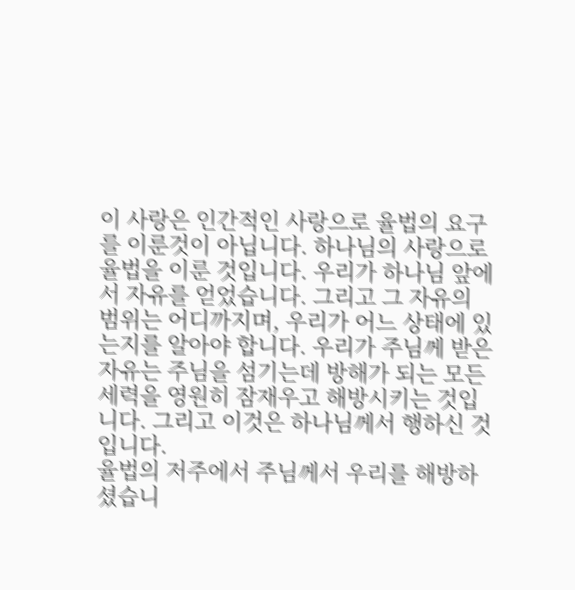이 사랑은 인간적인 사랑으로 율법의 요구를 이룬것이 아닙니다. 하나님의 사랑으로 율법을 이룬 것입니다. 우리가 하나님 앞에서 자유를 얻었습니다. 그리고 그 자유의 범위는 어디까지며, 우리가 어느 상태에 있는지를 알아야 합니다. 우리가 주님께 받은 자유는 주님을 섬기는데 방해가 되는 모든 세력을 영원히 잠재우고 해방시키는 것입니다. 그리고 이것은 하나님께서 행하신 것입니다.
율법의 저주에서 주님께서 우리를 해방하셨습니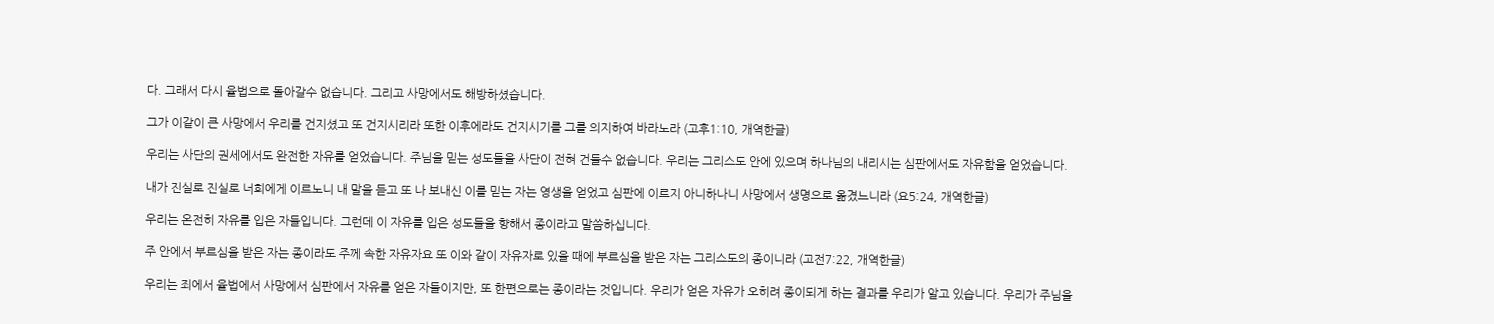다. 그래서 다시 율법으로 돌아갈수 없습니다. 그리고 사망에서도 해방하셨습니다.

그가 이같이 큰 사망에서 우리를 건지셨고 또 건지시리라 또한 이후에라도 건지시기를 그를 의지하여 바라노라 (고후1:10, 개역한글)

우리는 사단의 권세에서도 완전한 자유를 얻었습니다. 주님을 믿는 성도들을 사단이 전혀 건들수 없습니다. 우리는 그리스도 안에 있으며 하나님의 내리시는 심판에서도 자유함을 얻었습니다.

내가 진실로 진실로 너희에게 이르노니 내 말을 듣고 또 나 보내신 이를 믿는 자는 영생을 얻었고 심판에 이르지 아니하나니 사망에서 생명으로 옮겼느니라 (요5:24, 개역한글)

우리는 온전히 자유를 입은 자들입니다. 그런데 이 자유를 입은 성도들을 향해서 종이라고 말씀하십니다.

주 안에서 부르심을 받은 자는 종이라도 주께 속한 자유자요 또 이와 같이 자유자로 있을 때에 부르심을 받은 자는 그리스도의 종이니라 (고전7:22, 개역한글)

우리는 죄에서 율법에서 사망에서 심판에서 자유를 얻은 자들이지만, 또 한편으로는 종이라는 것입니다. 우리가 얻은 자유가 오히려 종이되게 하는 결과를 우리가 알고 있습니다. 우리가 주님을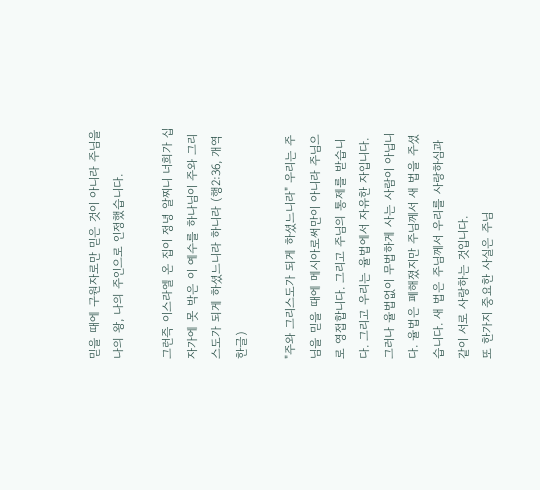믿을 때에 구원자로만 믿은 것이 아니라 주님을 나의 왕, 나의 주인으로 인정했습니다.

그런즉 이스라엘 온 집이 정녕 알찌니 너희가 십자가에 못 박은 이 예수를 하나님이 주와 그리스도가 되게 하셨느니라 하니라 (행2:36, 개역한글)

"주와 그리스도가 되게 하셨느니라" 우리는 주님을 믿을 때에 메시아로써만이 아니라 주님으로 영접합니다. 그리고 주님의 통제를 받습니다. 그리고 우리는 율법에서 자유한 자입니다. 그러나 율법없이 무법하게 사는 사람이 아닙니다. 율법은 폐해졌지만 주님께서 새 법을 주셨습니다. 새 법은 주님께서 우리를 사랑하심과 같이 서로 사랑하는 것입니다.
또 한가지 중요한 사실은 주님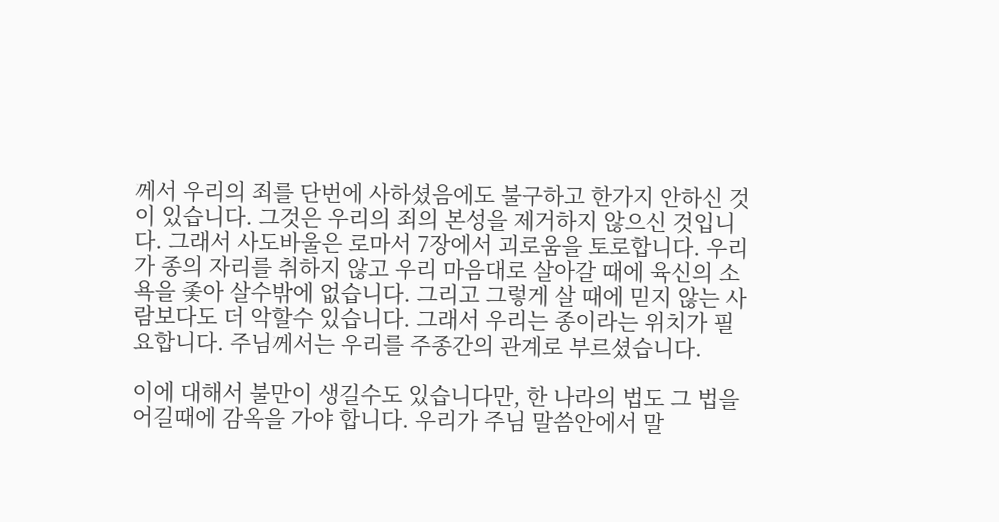께서 우리의 죄를 단번에 사하셨음에도 불구하고 한가지 안하신 것이 있습니다. 그것은 우리의 죄의 본성을 제거하지 않으신 것입니다. 그래서 사도바울은 로마서 7장에서 괴로움을 토로합니다. 우리가 종의 자리를 취하지 않고 우리 마음대로 살아갈 때에 육신의 소욕을 좇아 살수밖에 없습니다. 그리고 그렇게 살 때에 믿지 않는 사람보다도 더 악할수 있습니다. 그래서 우리는 종이라는 위치가 필요합니다. 주님께서는 우리를 주종간의 관계로 부르셨습니다.

이에 대해서 불만이 생길수도 있습니다만, 한 나라의 법도 그 법을 어길때에 감옥을 가야 합니다. 우리가 주님 말씀안에서 말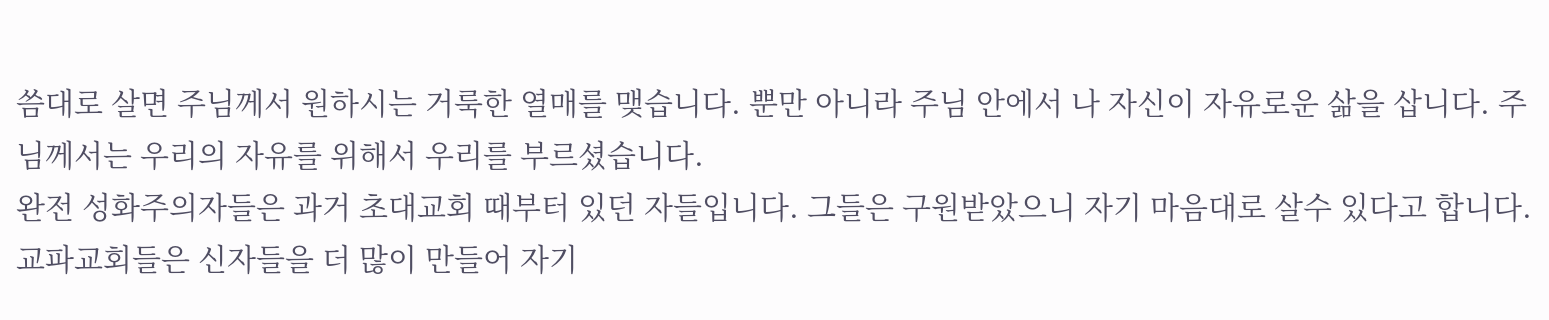씀대로 살면 주님께서 원하시는 거룩한 열매를 맺습니다. 뿐만 아니라 주님 안에서 나 자신이 자유로운 삶을 삽니다. 주님께서는 우리의 자유를 위해서 우리를 부르셨습니다.
완전 성화주의자들은 과거 초대교회 때부터 있던 자들입니다. 그들은 구원받았으니 자기 마음대로 살수 있다고 합니다. 교파교회들은 신자들을 더 많이 만들어 자기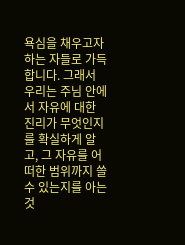욕심을 채우고자 하는 자들로 가득합니다. 그래서 우리는 주님 안에서 자유에 대한 진리가 무엇인지를 확실하게 알고, 그 자유를 어떠한 범위까지 쓸수 있는지를 아는것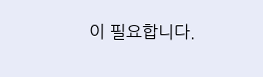이 필요합니다.